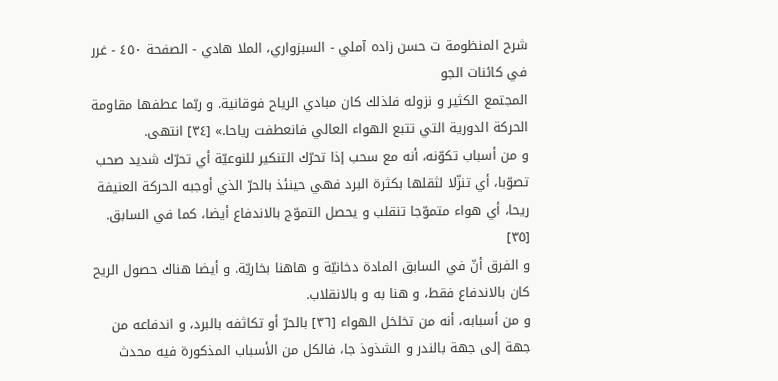شرح المنظومة ت حسن زاده آملي - السبزواري، الملا هادي - الصفحة ٤٥٠ - غرر في كائنات الجو
المجتمع الكثير و نزوله فلذلك كان مبادي الرياح فوقانية. و ربّما عطفها مقاومة الحركة الدورية التي تتبع الهواء العالي فانعطفت رياحا.» [٣٤] انتهى.
و من أسباب تكوّنه، أنه مع سحب إذا تحرّك التنكير للنوعيّة أي تحرّك شديد صحب تصوّبا، أي تنزّلا لثقلها بكثرة البرد فهي حينئذ بالحرّ الذي أوجبه الحركة العنيفة ريحا، أي هواء متموّجا تنقلب و يحصل التموّج بالاندفاع أيضا، كما في السابق. [٣٥]
و الفرق أنّ في السابق المادة دخانيّة و هاهنا بخاريّة. و أيضا هناك حصول الريح كان بالاندفاع فقط، و هنا به و بالانقلاب.
و من أسبابه، أنه من تخلخل الهواء [٣٦] بالحرّ أو تكاثفه بالبرد، و اندفاعه من جهة إلى جهة بالندر و الشذوذ جا، فالكل من الأسباب المذكورة فيه محدث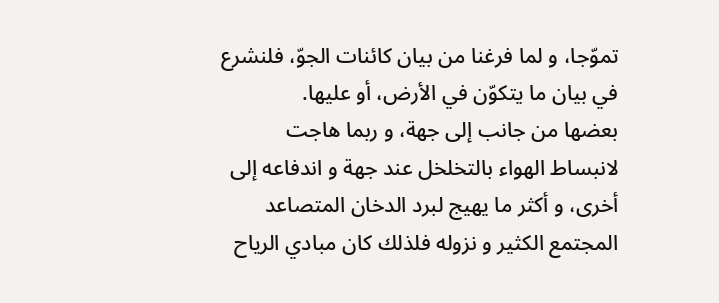تموّجا، و لما فرغنا من بيان كائنات الجوّ، فلنشرع في بيان ما يتكوّن في الأرض، أو عليها.
بعضها من جانب إلى جهة، و ربما هاجت لانبساط الهواء بالتخلخل عند جهة و اندفاعه إلى أخرى، و أكثر ما يهيج لبرد الدخان المتصاعد المجتمع الكثير و نزوله فلذلك كان مبادي الرياح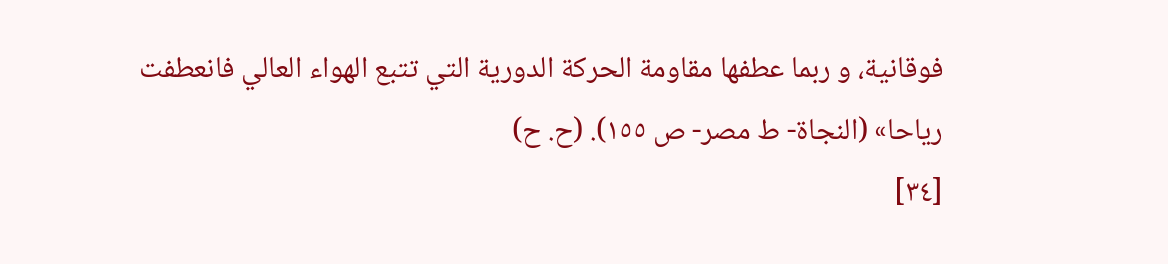فوقانية، و ربما عطفها مقاومة الحركة الدورية التي تتبع الهواء العالي فانعطفت رياحا» (النجاة- ط مصر- ص ١٥٥). (ح. ح)
[٣٤]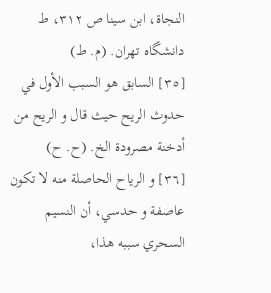النجاة، ابن سينا ص ٣١٢، ط دانشگاه تهران. (م. ط)
[٣٥] السابق هو السبب الأول في حدوث الريح حيث قال و الريح من أدخنة مصرودة الخ. (ح. ح)
[٣٦] و الرياح الحاصلة منه لا تكون عاصفة و حدسي، أن النسيم السحري سببه هذا،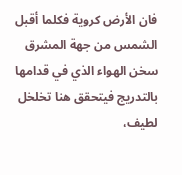فان الأرض كروية فكلما أقبل الشمس من جهة المشرق سخن الهواء الذي في قدامها بالتدريج فيتحقق هنا تخلخل لطيف،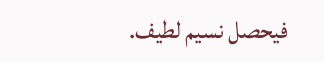فيحصل نسيم لطيف.